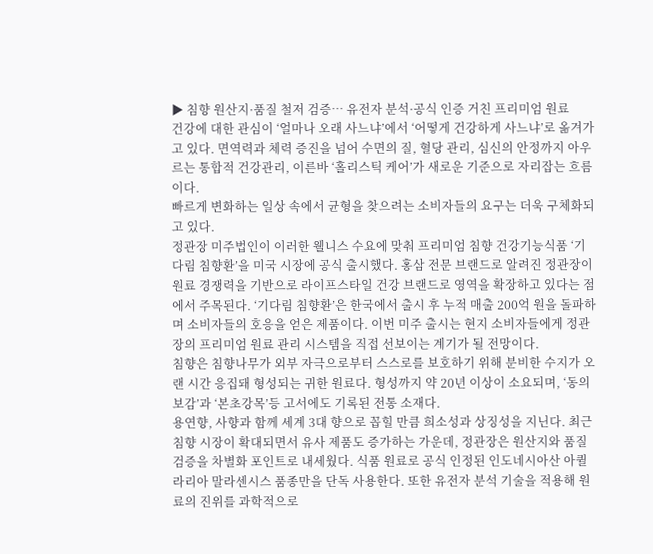▶ 침향 원산지·품질 철저 검증… 유전자 분석·공식 인증 거친 프리미엄 원료
건강에 대한 관심이 ‘얼마나 오래 사느냐’에서 ‘어떻게 건강하게 사느냐’로 옮겨가고 있다. 면역력과 체력 증진을 넘어 수면의 질, 혈당 관리, 심신의 안정까지 아우르는 통합적 건강관리, 이른바 ‘홀리스틱 케어’가 새로운 기준으로 자리잡는 흐름이다.
빠르게 변화하는 일상 속에서 균형을 찾으려는 소비자들의 요구는 더욱 구체화되고 있다.
정관장 미주법인이 이러한 웰니스 수요에 맞춰 프리미엄 침향 건강기능식품 ‘기다림 침향환’을 미국 시장에 공식 출시했다. 홍삼 전문 브랜드로 알려진 정관장이 원료 경쟁력을 기반으로 라이프스타일 건강 브랜드로 영역을 확장하고 있다는 점에서 주목된다. ‘기다림 침향환’은 한국에서 출시 후 누적 매출 200억 원을 돌파하며 소비자들의 호응을 얻은 제품이다. 이번 미주 출시는 현지 소비자들에게 정관장의 프리미엄 원료 관리 시스템을 직접 선보이는 계기가 될 전망이다.
침향은 침향나무가 외부 자극으로부터 스스로를 보호하기 위해 분비한 수지가 오랜 시간 응집돼 형성되는 귀한 원료다. 형성까지 약 20년 이상이 소요되며, ‘동의보감’과 ‘본초강목’등 고서에도 기록된 전통 소재다.
용연향, 사향과 함께 세계 3대 향으로 꼽힐 만큼 희소성과 상징성을 지닌다. 최근 침향 시장이 확대되면서 유사 제품도 증가하는 가운데, 정관장은 원산지와 품질 검증을 차별화 포인트로 내세웠다. 식품 원료로 공식 인정된 인도네시아산 아퀼라리아 말라센시스 품종만을 단독 사용한다. 또한 유전자 분석 기술을 적용해 원료의 진위를 과학적으로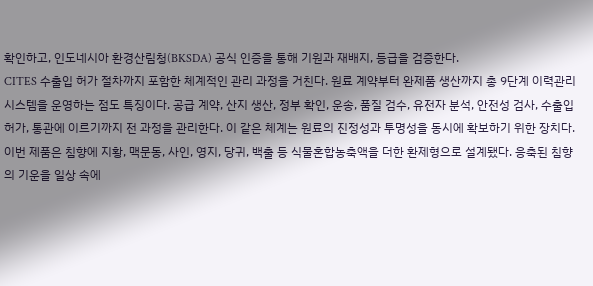확인하고, 인도네시아 환경산림청(BKSDA) 공식 인증을 통해 기원과 재배지, 등급을 검증한다.
CITES 수출입 허가 절차까지 포함한 체계적인 관리 과정을 거친다. 원료 계약부터 완제품 생산까지 총 9단계 이력관리 시스템을 운영하는 점도 특징이다. 공급 계약, 산지 생산, 정부 확인, 운송, 품질 검수, 유전자 분석, 안전성 검사, 수출입 허가, 통관에 이르기까지 전 과정을 관리한다. 이 같은 체계는 원료의 진정성과 투명성을 동시에 확보하기 위한 장치다.
이번 제품은 침향에 지황, 맥문동, 사인, 영지, 당귀, 백출 등 식물혼합농축액을 더한 환제형으로 설계됐다. 응축된 침향의 기운을 일상 속에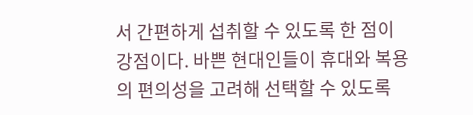서 간편하게 섭취할 수 있도록 한 점이 강점이다. 바쁜 현대인들이 휴대와 복용의 편의성을 고려해 선택할 수 있도록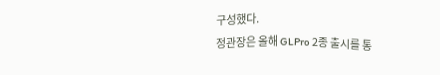구성했다.
정관장은 올해 GLPro 2종 출시를 통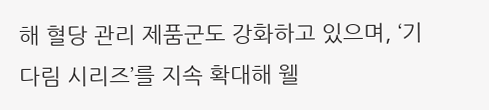해 혈당 관리 제품군도 강화하고 있으며, ‘기다림 시리즈’를 지속 확대해 웰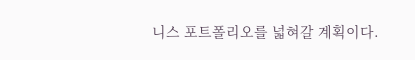니스 포트폴리오를 넓혀갈 계획이다.